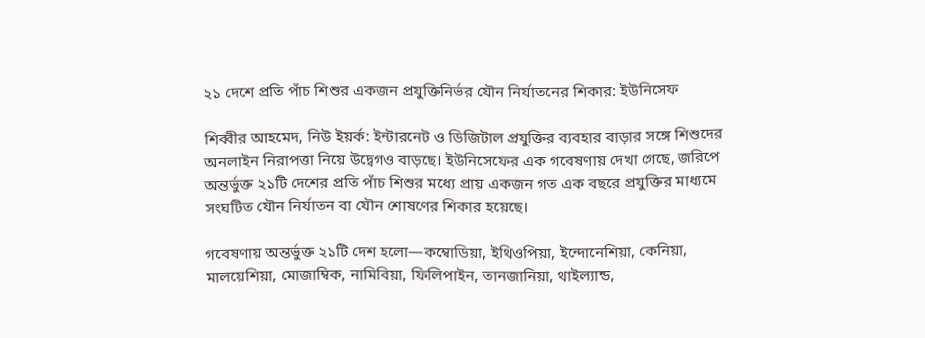২১ দেশে প্রতি পাঁচ শিশুর একজন প্রযুক্তিনির্ভর যৌন নির্যাতনের শিকার: ইউনিসেফ

শিব্বীর আহমেদ, নিউ ইয়র্ক: ইন্টারনেট ও ডিজিটাল প্রযুক্তির ব্যবহার বাড়ার সঙ্গে শিশুদের অনলাইন নিরাপত্তা নিয়ে উদ্বেগও বাড়ছে। ইউনিসেফের এক গবেষণায় দেখা গেছে, জরিপে অন্তর্ভুক্ত ২১টি দেশের প্রতি পাঁচ শিশুর মধ্যে প্রায় একজন গত এক বছরে প্রযুক্তির মাধ্যমে সংঘটিত যৌন নির্যাতন বা যৌন শোষণের শিকার হয়েছে।

গবেষণায় অন্তর্ভুক্ত ২১টি দেশ হলো—কম্বোডিয়া, ইথিওপিয়া, ইন্দোনেশিয়া, কেনিয়া, মালয়েশিয়া, মোজাম্বিক, নামিবিয়া, ফিলিপাইন, তানজানিয়া, থাইল্যান্ড,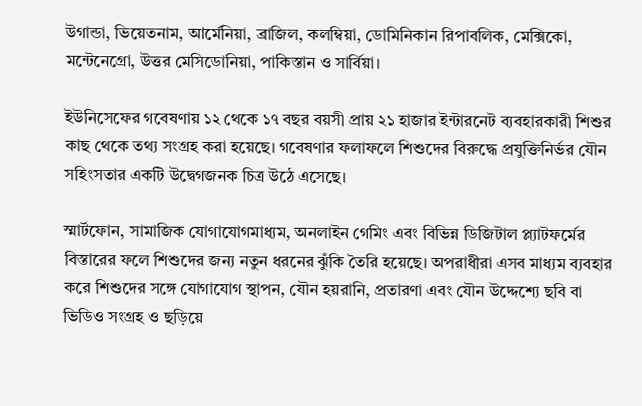উগান্ডা, ভিয়েতনাম, আর্মেনিয়া, ব্রাজিল, কলম্বিয়া, ডোমিনিকান রিপাবলিক, মেক্সিকো, মন্টেনেগ্রো, উত্তর মেসিডোনিয়া, পাকিস্তান ও সার্বিয়া।

ইউনিসেফের গবেষণায় ১২ থেকে ১৭ বছর বয়সী প্রায় ২১ হাজার ইন্টারনেট ব্যবহারকারী শিশুর কাছ থেকে তথ্য সংগ্রহ করা হয়েছে। গবেষণার ফলাফলে শিশুদের বিরুদ্ধে প্রযুক্তিনির্ভর যৌন সহিংসতার একটি উদ্বেগজনক চিত্র উঠে এসেছে।

স্মার্টফোন, সামাজিক যোগাযোগমাধ্যম, অনলাইন গেমিং এবং বিভিন্ন ডিজিটাল প্ল্যাটফর্মের বিস্তারের ফলে শিশুদের জন্য নতুন ধরনের ঝুঁকি তৈরি হয়েছে। অপরাধীরা এসব মাধ্যম ব্যবহার করে শিশুদের সঙ্গে যোগাযোগ স্থাপন, যৌন হয়রানি, প্রতারণা এবং যৌন উদ্দেশ্যে ছবি বা ভিডিও সংগ্রহ ও ছড়িয়ে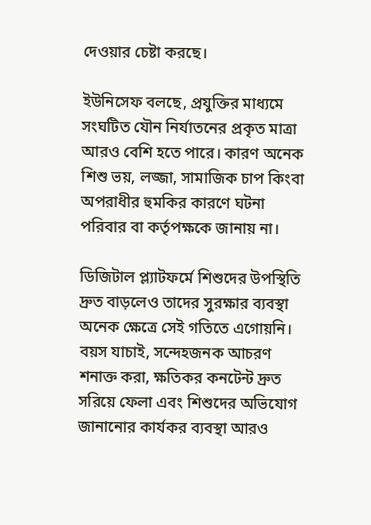দেওয়ার চেষ্টা করছে।

ইউনিসেফ বলছে, প্রযুক্তির মাধ্যমে সংঘটিত যৌন নির্যাতনের প্রকৃত মাত্রা আরও বেশি হতে পারে। কারণ অনেক শিশু ভয়, লজ্জা, সামাজিক চাপ কিংবা অপরাধীর হুমকির কারণে ঘটনা পরিবার বা কর্তৃপক্ষকে জানায় না।

ডিজিটাল প্ল্যাটফর্মে শিশুদের উপস্থিতি দ্রুত বাড়লেও তাদের সুরক্ষার ব্যবস্থা অনেক ক্ষেত্রে সেই গতিতে এগোয়নি। বয়স যাচাই, সন্দেহজনক আচরণ শনাক্ত করা, ক্ষতিকর কনটেন্ট দ্রুত সরিয়ে ফেলা এবং শিশুদের অভিযোগ জানানোর কার্যকর ব্যবস্থা আরও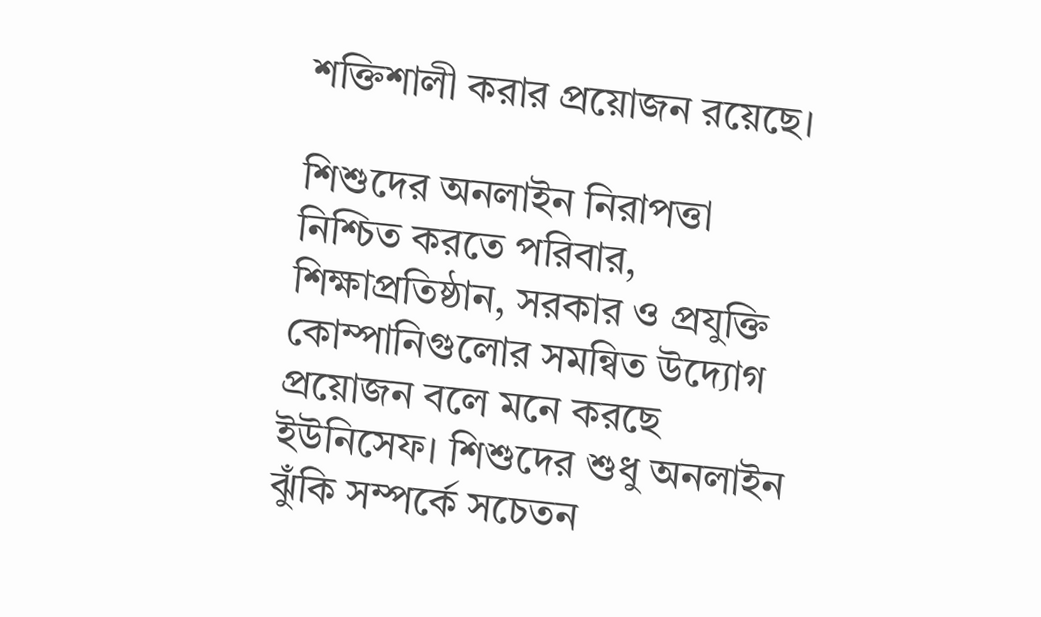শক্তিশালী করার প্রয়োজন রয়েছে।

শিশুদের অনলাইন নিরাপত্তা নিশ্চিত করতে পরিবার, শিক্ষাপ্রতিষ্ঠান, সরকার ও প্রযুক্তি কোম্পানিগুলোর সমন্বিত উদ্যোগ প্রয়োজন বলে মনে করছে ইউনিসেফ। শিশুদের শুধু অনলাইন ঝুঁকি সম্পর্কে সচেতন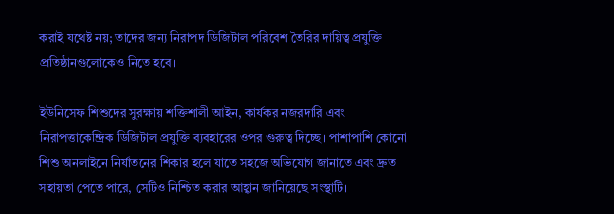করাই যথেষ্ট নয়; তাদের জন্য নিরাপদ ডিজিটাল পরিবেশ তৈরির দায়িত্ব প্রযুক্তি প্রতিষ্ঠানগুলোকেও নিতে হবে।

ইউনিসেফ শিশুদের সুরক্ষায় শক্তিশালী আইন, কার্যকর নজরদারি এবং নিরাপত্তাকেন্দ্রিক ডিজিটাল প্রযুক্তি ব্যবহারের ওপর গুরুত্ব দিচ্ছে। পাশাপাশি কোনো শিশু অনলাইনে নির্যাতনের শিকার হলে যাতে সহজে অভিযোগ জানাতে এবং দ্রুত সহায়তা পেতে পারে, সেটিও নিশ্চিত করার আহ্বান জানিয়েছে সংস্থাটি।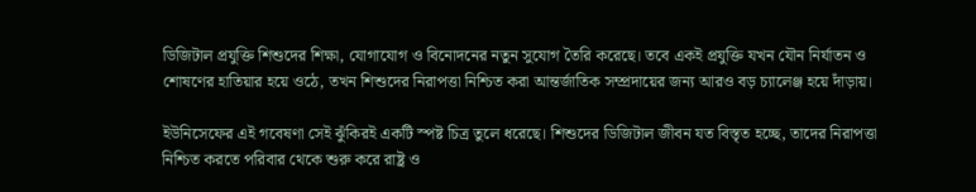ডিজিটাল প্রযুক্তি শিশুদের শিক্ষা, যোগাযোগ ও বিনোদনের নতুন সুযোগ তৈরি করেছে। তবে একই প্রযুক্তি যখন যৌন নির্যাতন ও শোষণের হাতিয়ার হয়ে ওঠে, তখন শিশুদের নিরাপত্তা নিশ্চিত করা আন্তর্জাতিক সম্প্রদায়ের জন্য আরও বড় চ্যালেঞ্জ হয়ে দাঁড়ায়।

ইউনিসেফের এই গবেষণা সেই ঝুঁকিরই একটি স্পষ্ট চিত্র তুলে ধরেছে। শিশুদের ডিজিটাল জীবন যত বিস্তৃত হচ্ছে, তাদের নিরাপত্তা নিশ্চিত করতে পরিবার থেকে শুরু করে রাষ্ট্র ও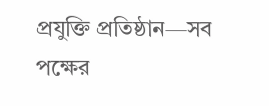প্রযুক্তি প্রতিষ্ঠান—সব পক্ষের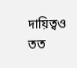দায়িত্বও তত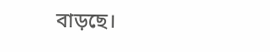বাড়ছে।